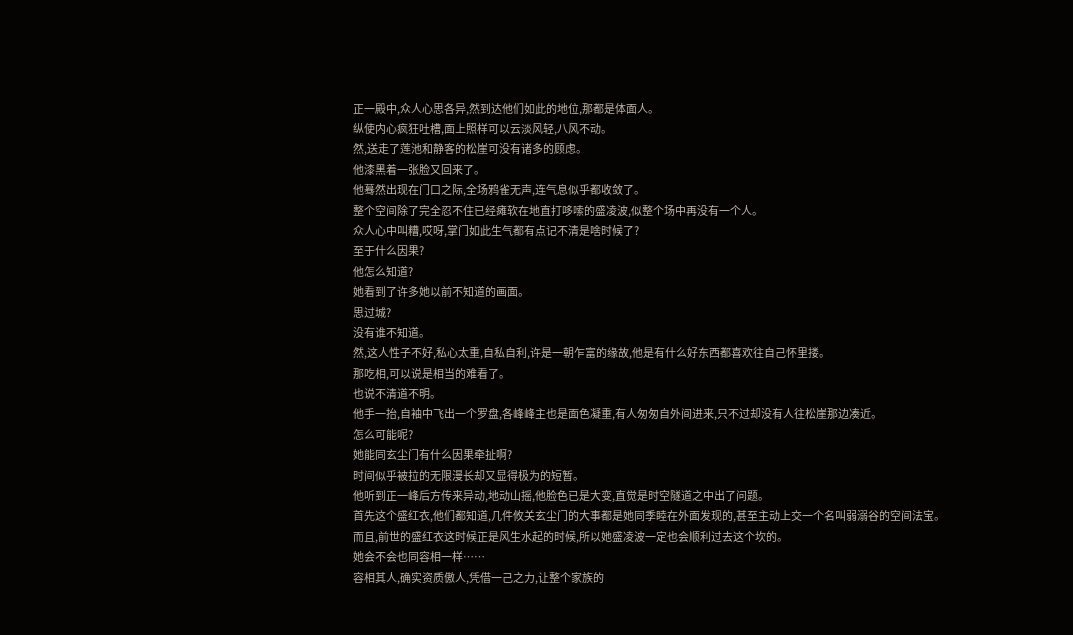正一殿中,众人心思各异,然到达他们如此的地位,那都是体面人。
纵使内心疯狂吐槽,面上照样可以云淡风轻,八风不动。
然,送走了莲池和静客的松崖可没有诸多的顾虑。
他漆黑着一张脸又回来了。
他蓦然出现在门口之际,全场鸦雀无声,连气息似乎都收敛了。
整个空间除了完全忍不住已经瘫软在地直打哆嗦的盛凌波,似整个场中再没有一个人。
众人心中叫糟,哎呀,掌门如此生气都有点记不清是啥时候了?
至于什么因果?
他怎么知道?
她看到了许多她以前不知道的画面。
思过城?
没有谁不知道。
然,这人性子不好,私心太重,自私自利,许是一朝乍富的缘故,他是有什么好东西都喜欢往自己怀里搂。
那吃相,可以说是相当的难看了。
也说不清道不明。
他手一抬,自袖中飞出一个罗盘,各峰峰主也是面色凝重,有人匆匆自外间进来,只不过却没有人往松崖那边凑近。
怎么可能呢?
她能同玄尘门有什么因果牵扯啊?
时间似乎被拉的无限漫长却又显得极为的短暂。
他听到正一峰后方传来异动,地动山摇,他脸色已是大变,直觉是时空隧道之中出了问题。
首先这个盛红衣,他们都知道,几件攸关玄尘门的大事都是她同季睦在外面发现的,甚至主动上交一个名叫弱溺谷的空间法宝。
而且,前世的盛红衣这时候正是风生水起的时候,所以她盛凌波一定也会顺利过去这个坎的。
她会不会也同容相一样……
容相其人,确实资质傲人,凭借一己之力,让整个家族的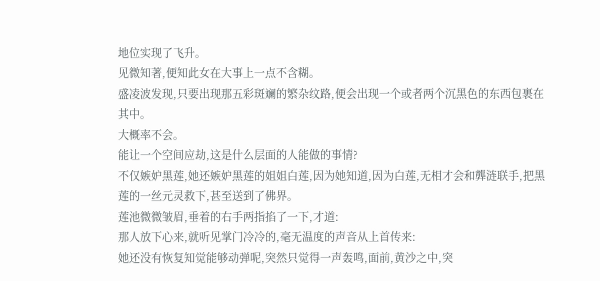地位实现了飞升。
见微知著,便知此女在大事上一点不含糊。
盛凌波发现,只要出现那五彩斑斓的繁杂纹路,便会出现一个或者两个沉黑色的东西包裹在其中。
大概率不会。
能让一个空间应劫,这是什么层面的人能做的事情?
不仅嫉妒黑莲,她还嫉妒黑莲的姐姐白莲,因为她知道,因为白莲,无相才会和龏涟联手,把黑莲的一丝元灵救下,甚至送到了佛界。
莲池微微皱眉,垂着的右手两指掐了一下,才道:
那人放下心来,就听见掌门冷冷的,毫无温度的声音从上首传来:
她还没有恢复知觉能够动弹呢,突然只觉得一声轰鸣,面前,黄沙之中,突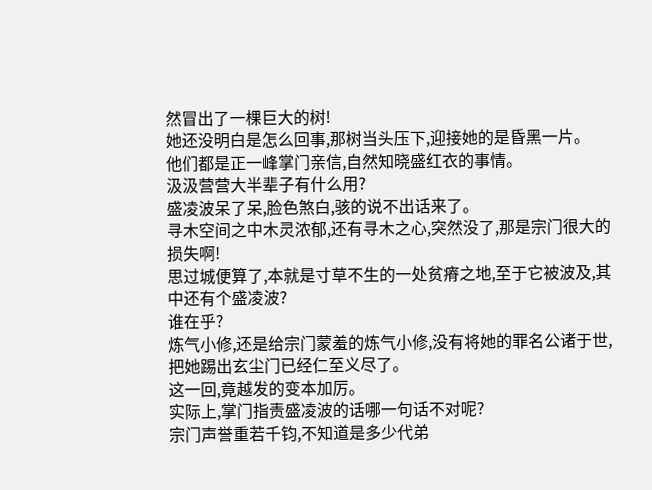然冒出了一棵巨大的树!
她还没明白是怎么回事,那树当头压下,迎接她的是昏黑一片。
他们都是正一峰掌门亲信,自然知晓盛红衣的事情。
汲汲营营大半辈子有什么用?
盛凌波呆了呆,脸色煞白,骇的说不出话来了。
寻木空间之中木灵浓郁,还有寻木之心,突然没了,那是宗门很大的损失啊!
思过城便算了,本就是寸草不生的一处贫瘠之地,至于它被波及,其中还有个盛凌波?
谁在乎?
炼气小修,还是给宗门蒙羞的炼气小修,没有将她的罪名公诸于世,把她踢出玄尘门已经仁至义尽了。
这一回,竟越发的变本加厉。
实际上,掌门指责盛凌波的话哪一句话不对呢?
宗门声誉重若千钧,不知道是多少代弟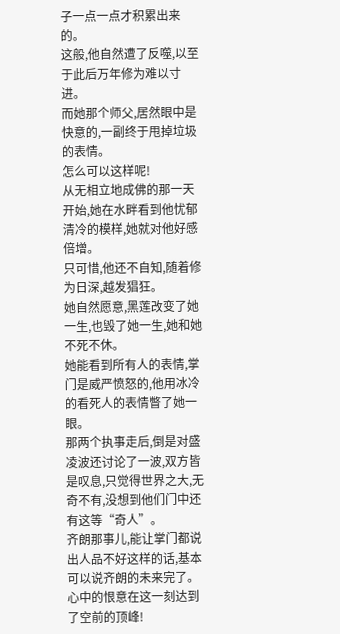子一点一点才积累出来的。
这般,他自然遭了反噬,以至于此后万年修为难以寸进。
而她那个师父,居然眼中是快意的,一副终于甩掉垃圾的表情。
怎么可以这样呢!
从无相立地成佛的那一天开始,她在水畔看到他忧郁清冷的模样,她就对他好感倍增。
只可惜,他还不自知,随着修为日深,越发猖狂。
她自然愿意,黑莲改变了她一生,也毁了她一生,她和她不死不休。
她能看到所有人的表情,掌门是威严愤怒的,他用冰冷的看死人的表情瞥了她一眼。
那两个执事走后,倒是对盛凌波还讨论了一波,双方皆是叹息,只觉得世界之大,无奇不有,没想到他们门中还有这等“奇人”。
齐朗那事儿,能让掌门都说出人品不好这样的话,基本可以说齐朗的未来完了。
心中的恨意在这一刻达到了空前的顶峰!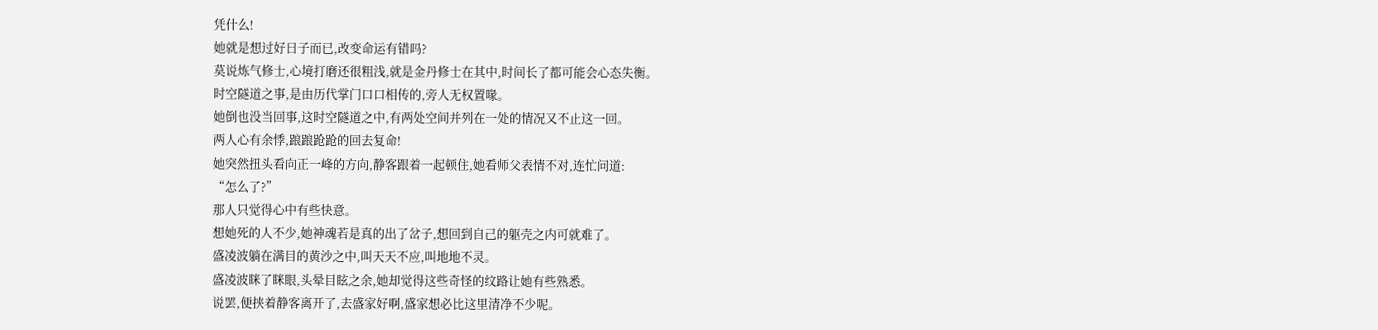凭什么!
她就是想过好日子而已,改变命运有错吗?
莫说炼气修士,心境打磨还很粗浅,就是金丹修士在其中,时间长了都可能会心态失衡。
时空隧道之事,是由历代掌门口口相传的,旁人无权置喙。
她倒也没当回事,这时空隧道之中,有两处空间并列在一处的情况又不止这一回。
两人心有余悸,踉踉跄跄的回去复命!
她突然扭头看向正一峰的方向,静客跟着一起顿住,她看师父表情不对,连忙问道:
“怎么了?”
那人只觉得心中有些快意。
想她死的人不少,她神魂若是真的出了岔子,想回到自己的躯壳之内可就难了。
盛凌波躺在满目的黄沙之中,叫天天不应,叫地地不灵。
盛凌波眯了眯眼,头晕目眩之余,她却觉得这些奇怪的纹路让她有些熟悉。
说罢,便挟着静客离开了,去盛家好啊,盛家想必比这里清净不少呢。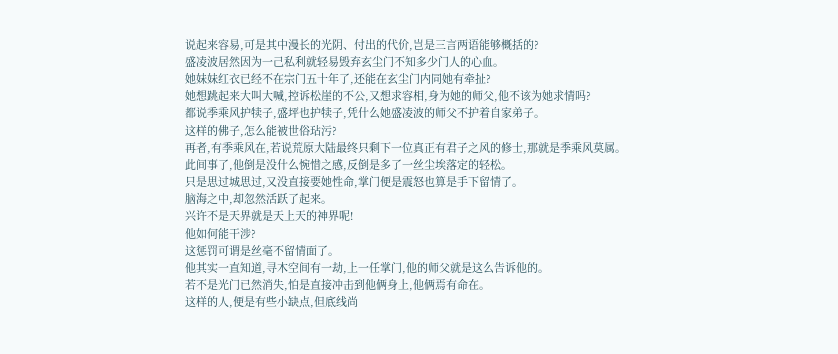说起来容易,可是其中漫长的光阴、付出的代价,岂是三言两语能够概括的?
盛凌波居然因为一己私利就轻易毁弃玄尘门不知多少门人的心血。
她妹妹红衣已经不在宗门五十年了,还能在玄尘门内同她有牵扯?
她想跳起来大叫大喊,控诉松崖的不公,又想求容相,身为她的师父,他不该为她求情吗?
都说季乘风护犊子,盛坪也护犊子,凭什么她盛凌波的师父不护着自家弟子。
这样的佛子,怎么能被世俗玷污?
再者,有季乘风在,若说荒原大陆最终只剩下一位真正有君子之风的修士,那就是季乘风莫属。
此间事了,他倒是没什么惋惜之感,反倒是多了一丝尘埃落定的轻松。
只是思过城思过,又没直接要她性命,掌门便是震怒也算是手下留情了。
脑海之中,却忽然活跃了起来。
兴许不是天界就是天上天的神界呢!
他如何能干涉?
这惩罚可谓是丝毫不留情面了。
他其实一直知道,寻木空间有一劫,上一任掌门,他的师父就是这么告诉他的。
若不是光门已然消失,怕是直接冲击到他俩身上,他俩焉有命在。
这样的人,便是有些小缺点,但底线尚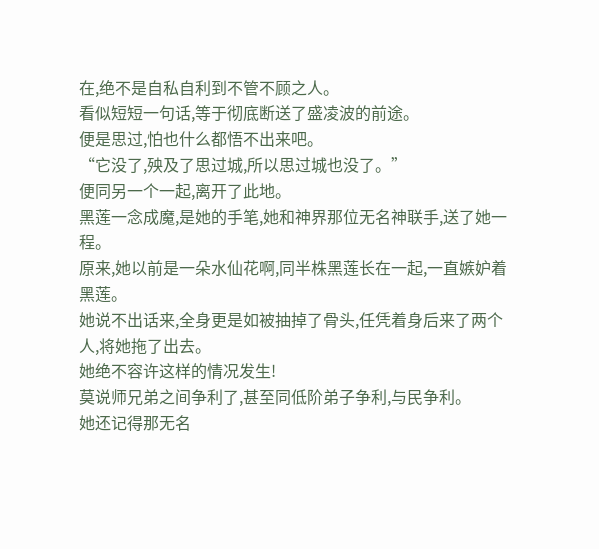在,绝不是自私自利到不管不顾之人。
看似短短一句话,等于彻底断送了盛凌波的前途。
便是思过,怕也什么都悟不出来吧。
“它没了,殃及了思过城,所以思过城也没了。”
便同另一个一起,离开了此地。
黑莲一念成魔,是她的手笔,她和神界那位无名神联手,送了她一程。
原来,她以前是一朵水仙花啊,同半株黑莲长在一起,一直嫉妒着黑莲。
她说不出话来,全身更是如被抽掉了骨头,任凭着身后来了两个人,将她拖了出去。
她绝不容许这样的情况发生!
莫说师兄弟之间争利了,甚至同低阶弟子争利,与民争利。
她还记得那无名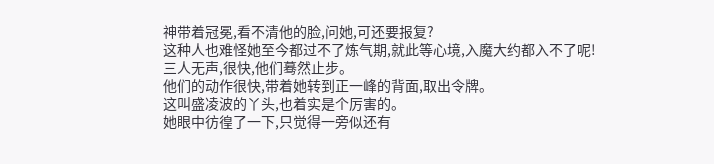神带着冠冕,看不清他的脸,问她,可还要报复?
这种人也难怪她至今都过不了炼气期,就此等心境,入魔大约都入不了呢!
三人无声,很快,他们蓦然止步。
他们的动作很快,带着她转到正一峰的背面,取出令牌。
这叫盛凌波的丫头,也着实是个厉害的。
她眼中彷徨了一下,只觉得一旁似还有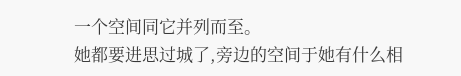一个空间同它并列而至。
她都要进思过城了,旁边的空间于她有什么相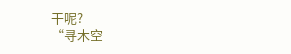干呢?
“寻木空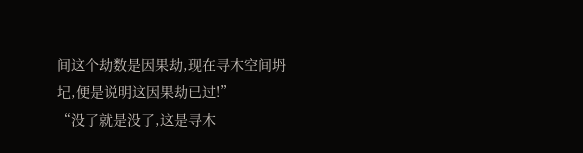间这个劫数是因果劫,现在寻木空间坍圮,便是说明这因果劫已过!”
“没了就是没了,这是寻木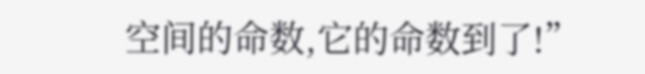空间的命数,它的命数到了!”